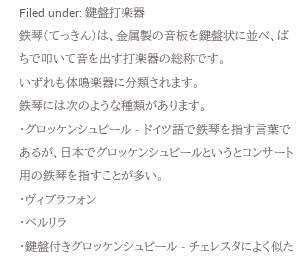Filed under: 鍵盤打楽器
鉄琴(てっきん)は、金属製の音板を鍵盤状に並べ、ばちで叩いて音を出す打楽器の総称です。
いずれも体鳴楽器に分類されます。
鉄琴には次のような種類があります。
・グロッケンシュピール - ドイツ語で鉄琴を指す言葉であるが、日本でグロッケンシュピールというとコンサート用の鉄琴を指すことが多い。
・ヴィブラフォン
・ベルリラ
・鍵盤付きグロッケンシュピール - チェレスタによく似た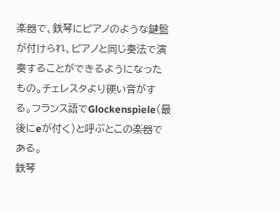楽器で、鉄琴にピアノのような鍵盤が付けられ、ピアノと同じ奏法で演奏することができるようになったもの。チェレスタより硬い音がする。フランス語でGlockenspiele(最後にeが付く)と呼ぶとこの楽器である。
鉄琴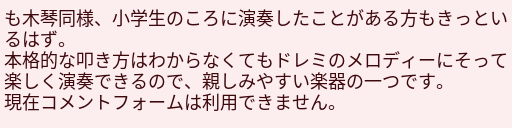も木琴同様、小学生のころに演奏したことがある方もきっといるはず。
本格的な叩き方はわからなくてもドレミのメロディーにそって楽しく演奏できるので、親しみやすい楽器の一つです。
現在コメントフォームは利用できません。